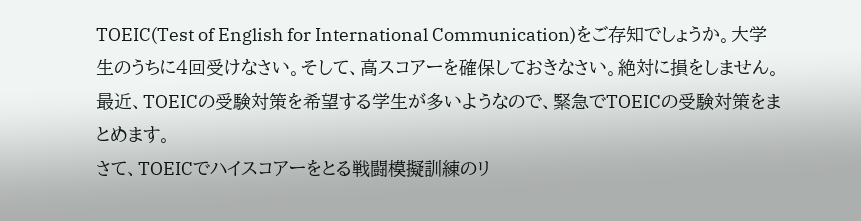TOEIC(Test of English for International Communication)をご存知でしょうか。大学生のうちに4回受けなさい。そして、高スコアーを確保しておきなさい。絶対に損をしません。
最近、TOEICの受験対策を希望する学生が多いようなので、緊急でTOEICの受験対策をまとめます。
さて、TOEICでハイスコアーをとる戦闘模擬訓練のリ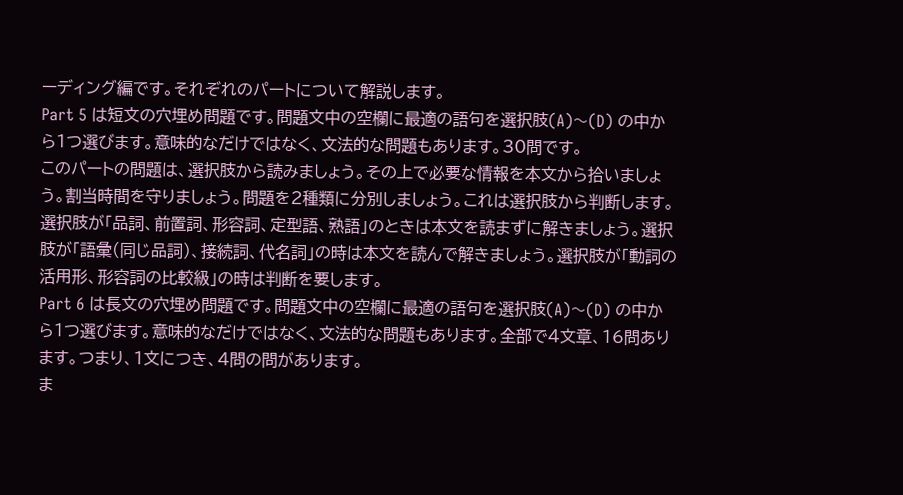ーディング編です。それぞれのパートについて解説します。
Part 5 は短文の穴埋め問題です。問題文中の空欄に最適の語句を選択肢(A)〜(D) の中から1つ選びます。意味的なだけではなく、文法的な問題もあります。30問です。
このパートの問題は、選択肢から読みましょう。その上で必要な情報を本文から拾いましょう。割当時間を守りましょう。問題を2種類に分別しましょう。これは選択肢から判断します。選択肢が「品詞、前置詞、形容詞、定型語、熟語」のときは本文を読まずに解きましょう。選択肢が「語彙(同じ品詞)、接続詞、代名詞」の時は本文を読んで解きましょう。選択肢が「動詞の活用形、形容詞の比較級」の時は判断を要します。
Part 6 は長文の穴埋め問題です。問題文中の空欄に最適の語句を選択肢(A)〜(D) の中から1つ選びます。意味的なだけではなく、文法的な問題もあります。全部で4文章、16問あります。つまり、1文につき、4問の問があります。
ま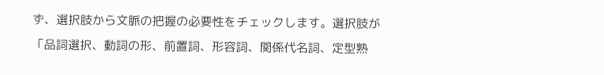ず、選択肢から文脈の把握の必要性をチェックします。選択肢が「品詞選択、動詞の形、前置詞、形容詞、関係代名詞、定型熟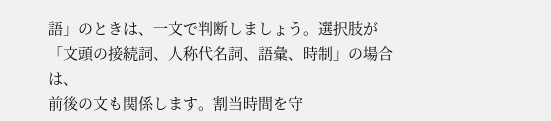語」のときは、一文で判断しましょう。選択肢が「文頭の接続詞、人称代名詞、語彙、時制」の場合は、
前後の文も関係します。割当時間を守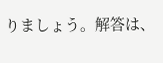りましょう。解答は、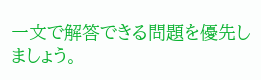一文で解答できる問題を優先しましょう。